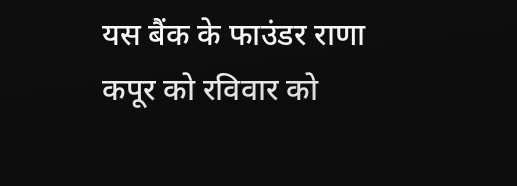यस बैंक के फाउंडर राणा कपूर को रविवार को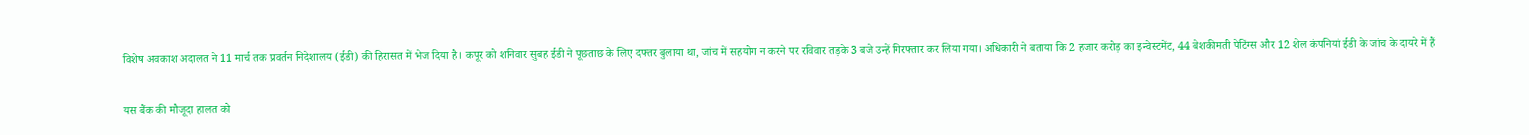विशेष अवकाश अदालत ने 11 मार्च तक प्रवर्तन निदेशालय (ईडी) की हिरासत में भेज दिया है। कपूर को शनिवार सुबह ईडी ने पूछताछ के लिए दफ्तर बुलाया था, जांच में सहयोग न करने पर रविवार तड़के 3 बजे उन्हें गिरफ्तार कर लिया गया। अधिकारी ने बताया कि 2 हजार करोड़ का इन्वेस्टमेंट, 44 बेशकीमती पेटिंग्स और 12 शेल कंपनियां ईडी के जांच के दायरे में हैं

यस बैंक की मौजूदा हालत को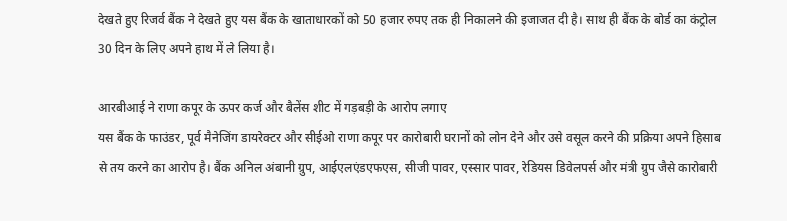देखते हुए रिजर्व बैंक ने देखते हुए यस बैंक के खाताधारकों को 50 हजार रुपए तक ही निकालने की इजाजत दी है। साथ ही बैंक के बोर्ड का कंट्रोल 30 दिन के लिए अपने हाथ में ले लिया है।

आरबीआई ने राणा कपूर के ऊपर कर्ज और बैलेंस शीट में गड़बड़ी के आरोप लगाए
यस बैंक के फाउंडर, पूर्व मैनेजिंग डायरेक्टर और सीईओ राणा कपूर पर कारोबारी घरानों को लोन देने और उसे वसूल करने की प्रक्रिया अपने हिसाब से तय करने का आरोप है। बैंक अनिल अंबानी ग्रुप, आईएलएंडएफएस, सीजी पावर, एस्सार पावर, रेडियस डिवेलपर्स और मंत्री ग्रुप जैसे कारोबारी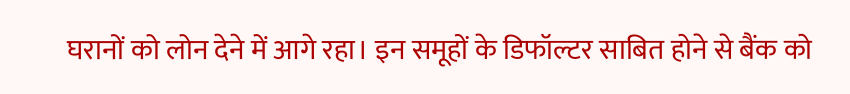घरानों को लोन देने में आगे रहा। इन समूहों के डिफॉल्टर साबित होने से बैंक को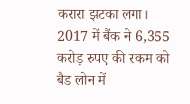करारा झटका लगा। 2017 में बैंक ने 6,355 करोड़ रुपए की रकम को बैड लोन में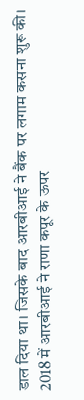डाल दिया था। जिसके बाद आरबीआई ने बैंक पर लगाम कसना शुरू की। 2018 में आरबीआई ने राणा कपूर के ऊपर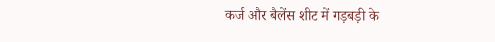कर्ज और बैलेंस शीट में गड़बड़ी के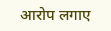आरोप लगाए